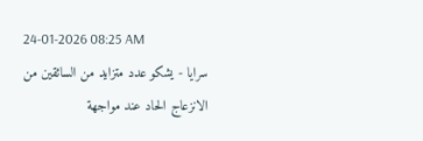24-01-2026 08:25 AM
سرايا - يشكو عدد متزايد من السائقين من الانزعاج الحاد عند مواجهة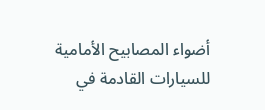أضواء المصابيح الأمامية للسيارات القادمة في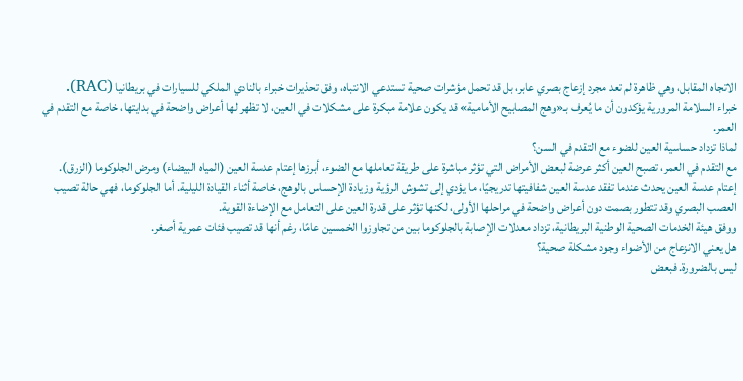الاتجاه المقابل، وهي ظاهرة لم تعد مجرد إزعاج بصري عابر، بل قد تحمل مؤشرات صحية تستدعي الانتباه، وفق تحذيرات خبراء بالنادي الملكي للسيارات في بريطانيا (RAC).
خبراء السلامة المرورية يؤكدون أن ما يُعرف بـ«وهج المصابيح الأمامية» قد يكون علامة مبكرة على مشكلات في العين، لا تظهر لها أعراض واضحة في بدايتها، خاصة مع التقدم في العمر.
لماذا تزداد حساسية العين للضوء مع التقدم في السن؟
مع التقدم في العمر، تصبح العين أكثر عرضة لبعض الأمراض التي تؤثر مباشرة على طريقة تعاملها مع الضوء، أبرزها إعتام عدسة العين (المياه البيضاء) ومرض الجلوكوما (الزرق).
إعتام عدسة العين يحدث عندما تفقد عدسة العين شفافيتها تدريجيًا، ما يؤدي إلى تشوش الرؤية وزيادة الإحساس بالوهج، خاصة أثناء القيادة الليلية. أما الجلوكوما، فهي حالة تصيب العصب البصري وقد تتطور بصمت دون أعراض واضحة في مراحلها الأولى، لكنها تؤثر على قدرة العين على التعامل مع الإضاءة القوية.
ووفق هيئة الخدمات الصحية الوطنية البريطانية، تزداد معدلات الإصابة بالجلوكوما بين من تجاوزوا الخمسين عامًا، رغم أنها قد تصيب فئات عمرية أصغر.
هل يعني الانزعاج من الأضواء وجود مشكلة صحية؟
ليس بالضرورة. فبعض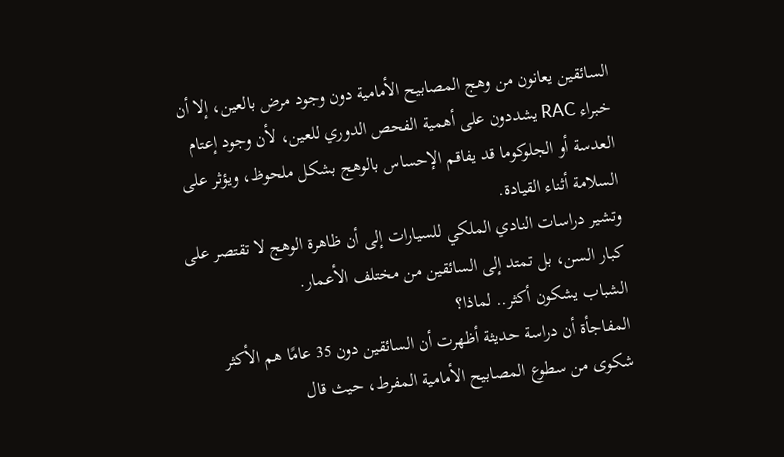السائقين يعانون من وهج المصابيح الأمامية دون وجود مرض بالعين، إلا أن خبراء RAC يشددون على أهمية الفحص الدوري للعين، لأن وجود إعتام العدسة أو الجلوكوما قد يفاقم الإحساس بالوهج بشكل ملحوظ، ويؤثر على السلامة أثناء القيادة.
وتشير دراسات النادي الملكي للسيارات إلى أن ظاهرة الوهج لا تقتصر على كبار السن، بل تمتد إلى السائقين من مختلف الأعمار.
الشباب يشكون أكثر.. لماذا؟
المفاجأة أن دراسة حديثة أظهرت أن السائقين دون 35 عامًا هم الأكثر شكوى من سطوع المصابيح الأمامية المفرط، حيث قال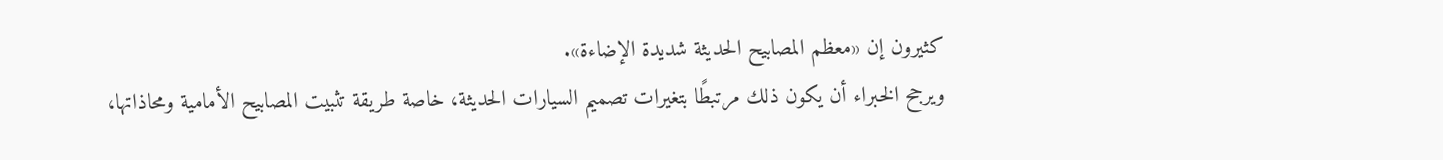كثيرون إن «معظم المصابيح الحديثة شديدة الإضاءة».
ويرجح الخبراء أن يكون ذلك مرتبطًا بتغيرات تصميم السيارات الحديثة، خاصة طريقة تثبيت المصابيح الأمامية ومحاذاتها،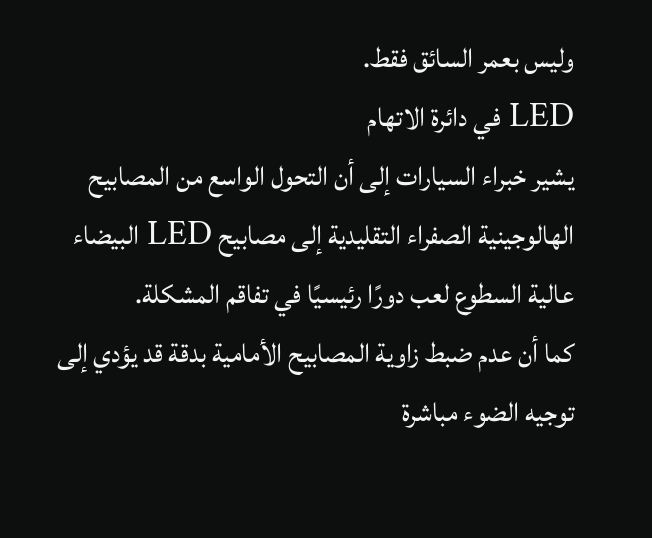وليس بعمر السائق فقط.
LED في دائرة الاتهام
يشير خبراء السيارات إلى أن التحول الواسع من المصابيح الهالوجينية الصفراء التقليدية إلى مصابيح LED البيضاء عالية السطوع لعب دورًا رئيسيًا في تفاقم المشكلة.
كما أن عدم ضبط زاوية المصابيح الأمامية بدقة قد يؤدي إلى توجيه الضوء مباشرة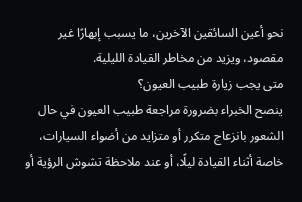نحو أعين السائقين الآخرين، ما يسبب إبهارًا غير مقصود، ويزيد من مخاطر القيادة الليلية.
متى يجب زيارة طبيب العيون؟
ينصح الخبراء بضرورة مراجعة طبيب العيون في حال الشعور بانزعاج متكرر أو متزايد من أضواء السيارات، خاصة أثناء القيادة ليلًا، أو عند ملاحظة تشوش الرؤية أو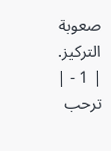صعوبة التركيز.
| 1 - |
ترحب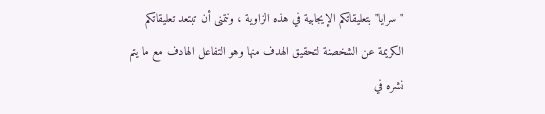"سرايا" بتعليقاتكم الإيجابية في هذه الزاوية ، ونتمنى أن تبتعد تعليقاتكم الكريمة عن الشخصنة لتحقيق الهدف منها وهو التفاعل الهادف مع ما يتم نشره في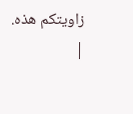زاويتكم هذه.
|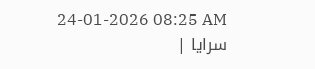24-01-2026 08:25 AM
سرايا |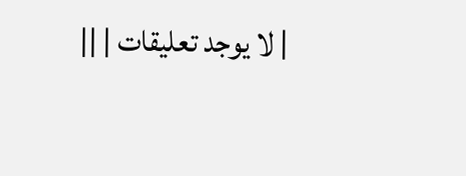| لا يوجد تعليقات | ||